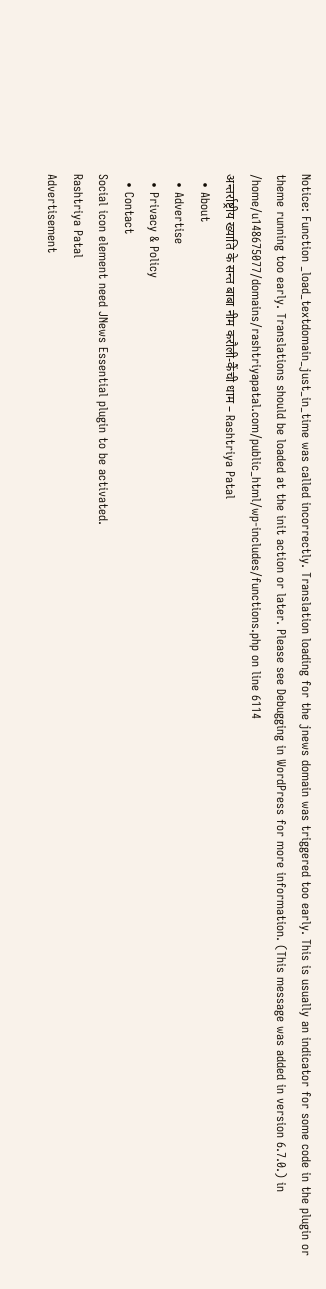Notice: Function _load_textdomain_just_in_time was called incorrectly. Translation loading for the jnews domain was triggered too early. This is usually an indicator for some code in the plugin or theme running too early. Translations should be loaded at the init action or later. Please see Debugging in WordPress for more information. (This message was added in version 6.7.0.) in /home/u148675077/domains/rashtriyapatal.com/public_html/wp-includes/functions.php on line 6114
अन्तर्राष्ट्रीय ख्याति के सन्त बाबा नीम करौली-कैंची धाम – Rashtriya Patal
  • About
  • Advertise
  • Privacy & Policy
  • Contact
Social icon element need JNews Essential plugin to be activated.
Rashtriya Patal
Advertisement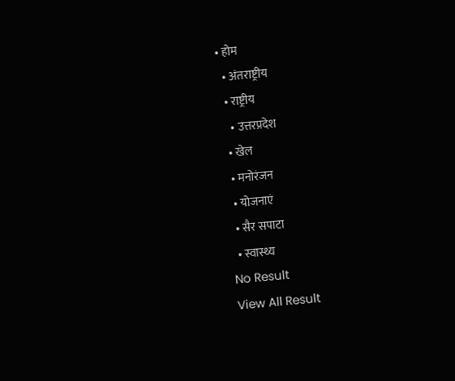• होम
  • अंतराष्ट्रीय
  • राष्ट्रीय
    • उत्तरप्रदेश
  • खेल
  • मनोरंजन
  • योजनाएं
  • सैर सपाटा
  • स्वास्थ्य
No Result
View All Result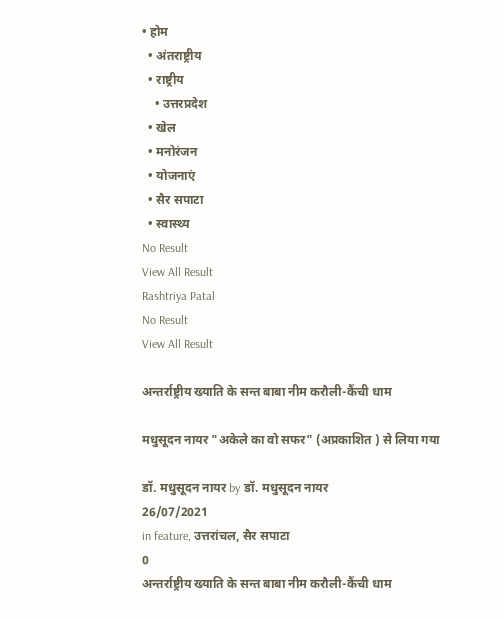• होम
  • अंतराष्ट्रीय
  • राष्ट्रीय
    • उत्तरप्रदेश
  • खेल
  • मनोरंजन
  • योजनाएं
  • सैर सपाटा
  • स्वास्थ्य
No Result
View All Result
Rashtriya Patal
No Result
View All Result

अन्तर्राष्ट्रीय ख्याति के सन्त बाबा नीम करौली-कैंची धाम

मधुसूदन नायर "अकेले का वो सफर" (अप्रकाशित ) से लिया गया

डॉ. मधुसूदन नायर by डॉ. मधुसूदन नायर
26/07/2021
in feature, उत्तरांचल, सैर सपाटा
0
अन्तर्राष्ट्रीय ख्याति के सन्त बाबा नीम करौली-कैंची धाम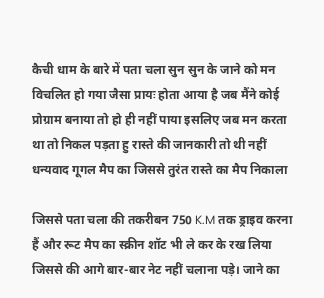कैची धाम के बारे में पता चला सुन सुन के जाने को मन विचलित हो गया जैसा प्रायः होता आया है जब मैंने कोई प्रोग्राम बनाया तो हो ही नहीं पाया इसलिए जब मन करता था तो निकल पड़ता हु रास्ते की जानकारी तो थी नहीं धन्यवाद गूगल मैप का जिससे तुरंत रास्ते का मैप निकाला

जिससे पता चला की तकरीबन 750 K.M तक ड्राइव करना हैं और रूट मैप का स्क्रीन शॉट भी ले कर के रख लिया जिससे की आगे बार-बार नेट नहीं चलाना पड़े। जाने का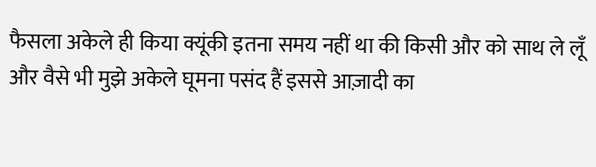फैसला अकेले ही किया क्यूंकी इतना समय नहीं था की किसी और को साथ ले लूँ और वैसे भी मुझे अकेले घूमना पसंद हैं इससे आज़ादी का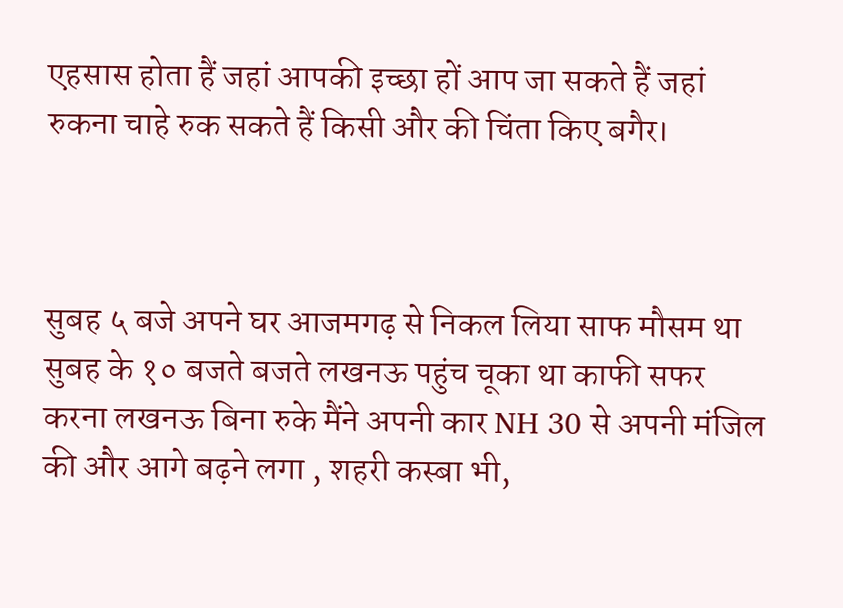एहसास होता हैं जहां आपकी इच्छा हों आप जा सकते हैं जहां रुकना चाहे रुक सकते हैं किसी और की चिंता किए बगैर।



सुबह ५ बजे अपने घर आजमगढ़ से निकल लिया साफ मौसम था सुबह के १० बजते बजते लखनऊ पहुंच चूका था काफी सफर करना लखनऊ बिना रुके मैंने अपनी कार NH 30 से अपनी मंजिल की और आगे बढ़ने लगा , शहरी कस्बा भी,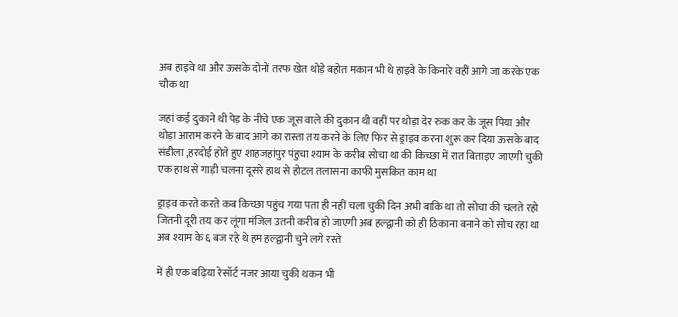अब हाइवे था और ऊसके दोनों तरफ खेत थोड़े बहोत मकान भी थे हाइवे के किनारे वहीं आगे जा करके एक चौक था

जहां कई दुकाने थी पेड़ के नीचे एक जूस वाले की दुकान थी वहीं पर थोड़ा देर रुक कर के जूस पिया और थोड़ा आराम करने के बाद आगे का रास्ता तय करने के लिए फिर से ड्राइव करना शुरू कर दिया ऊसके बाद संडीला ,हरदोई होते हुए शाहजहांपुर पंहुचा श्याम के करीब सोचा था की किच्छा में रात बिताइए जाएगी चुकी एक हाथ से गाड़ी चलना दूसरे हाथ से होटल तलासना काफी मुसकित काम था

ड्राइव करते करते कब किच्छा पहुंच गया पता ही नहीं चला चुकी दिन अभी बाकि था तो सोचा की चलते रहो जितनी दूरी तय कर लूंगा मंजिल उतनी करीब हो जाएगी अब हल्द्वानी को ही ठिकाना बनाने को सोच रहा था अब श्याम के ६ बज रहे थे हम हल्द्वानी चुने लगे रस्ते

में ही एक बढ़िया रेसॉर्ट नजर आया चुकी थकन भी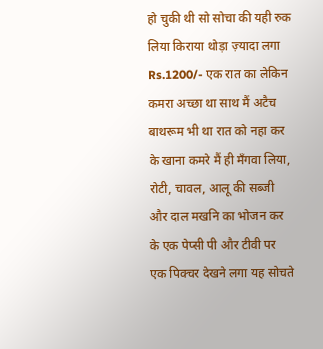हो चुकी थी सो सोचा की यही रुक लिया किराया थोड़ा ज़्यादा लगा Rs.1200/- एक रात का लेकिन कमरा अच्छा था साथ मैं अटैच बाथरूम भी था रात को नहा कर के खाना कमरे मैं ही मँगवा लिया, रोटी, चावल, आलू की सब्जी और दाल मखनि का भोजन कर के एक पेप्सी पी और टीवी पर एक पिक्चर देखने लगा यह सोचते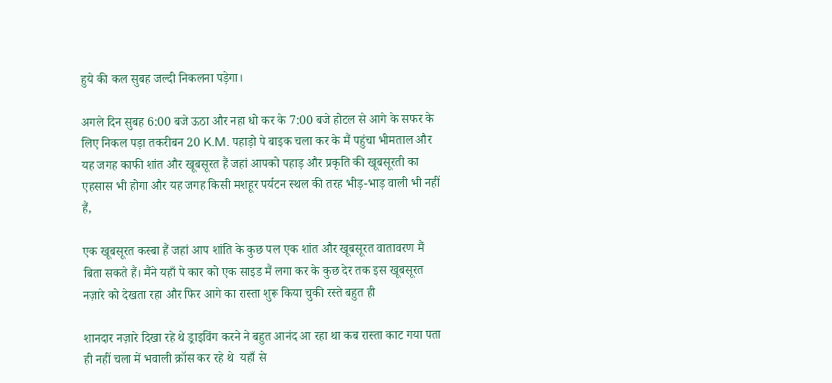हुये की कल सुबह जल्दी निकलना पड़ेगा।

अगले दिन सुबह 6:00 बजे ऊठा और नहा धो कर के 7:00 बजे होटल से आगे के सफर के लिए निकल पड़ा तकरीबन 20 K.M. पहाड़ो पे बाइक चला कर के मैं पहुंचा भीमताल और यह जगह काफी शांत और खूबसूरत हैं जहां आपको पहाड़ और प्रकृति की खूबसूरती का एहसास भी होगा और यह जगह किसी मशहूर पर्यटन स्थल की तरह भीड़-भाड़ वाली भी नहीं हैं,

एक खूबसूरत कस्बा हैं जहां आप शांति के कुछ पल एक शांत और खूबसूरत वातावरण मैं बिता सकते हैं। मैंने यहाँ पे कार को एक साइड मैं लगा कर के कुछ देर तक इस खूबसूरत नज़ारे को देखता रहा और फिर आगे का रास्ता शुरू किया चुकी रस्ते बहुत ही

शानदार नज़ारे दिखा रहे थे ड्राइविंग करने ने बहुत आनंद आ रहा था कब रास्ता काट गया पता ही नहीं चला में भवाली क्रॉस कर रहे थे  यहाँ से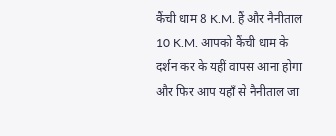कैंची धाम 8 K.M. हैं और नैनीताल 10 K.M. आपको कैंची धाम के दर्शन कर के यहीं वापस आना होगा और फिर आप यहाँ से नैनीताल जा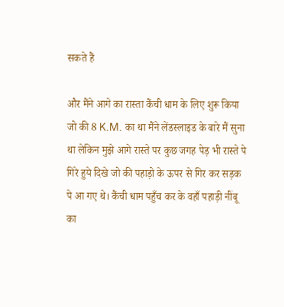सकते हैं

और मैंने आगे का रास्ता कैंची धाम के लिए शुरू किया जो की 8 K.M. का था मैंने लेंडस्लाइड के बारे मैं सुना था लेकिन मुझे आगे रास्ते पर कुछ जगह पेड़ भी रास्ते पे गिरे हुये दिखे जो की पहाड़ो के ऊपर से गिर कर सड़क पे आ गए थे। कैंची धाम पहुँच कर के वहाँ पहाड़ी नींबू का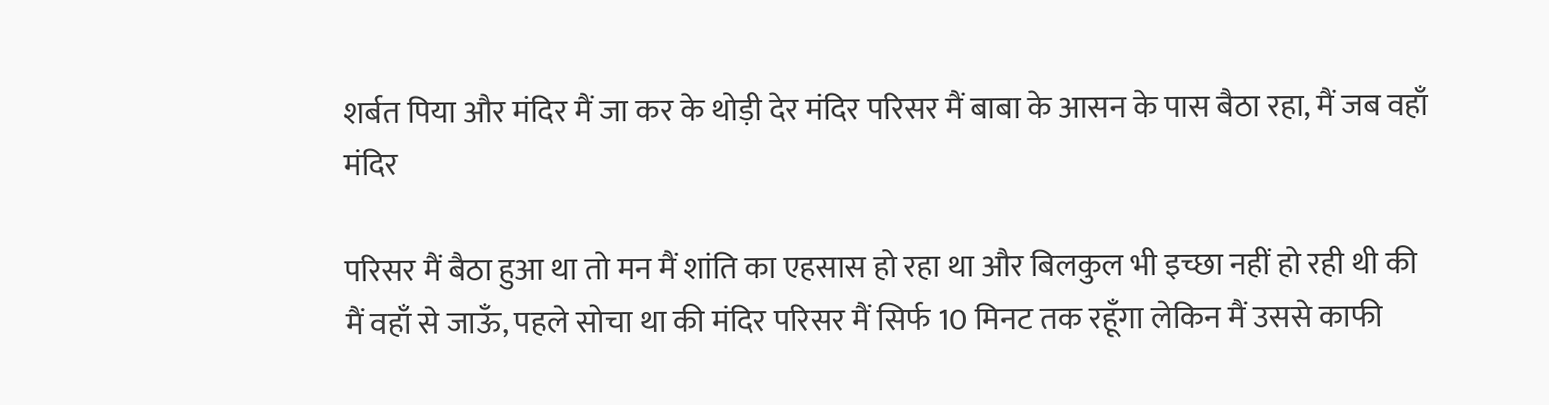शर्बत पिया और मंदिर मैं जा कर के थोड़ी देर मंदिर परिसर मैं बाबा के आसन के पास बैठा रहा, मैं जब वहाँ मंदिर

परिसर मैं बैठा हुआ था तो मन मैं शांति का एहसास हो रहा था और बिलकुल भी इच्छा नहीं हो रही थी की मैं वहाँ से जाऊँ, पहले सोचा था की मंदिर परिसर मैं सिर्फ 10 मिनट तक रहूँगा लेकिन मैं उससे काफी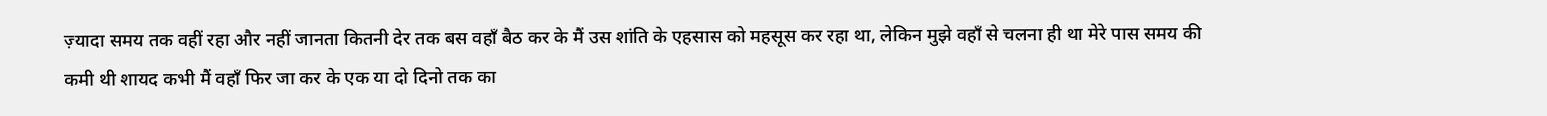ज़्यादा समय तक वहीं रहा और नहीं जानता कितनी देर तक बस वहाँ बैठ कर के मैं उस शांति के एहसास को महसूस कर रहा था, लेकिन मुझे वहाँ से चलना ही था मेरे पास समय की कमी थी शायद कभी मैं वहाँ फिर जा कर के एक या दो दिनो तक का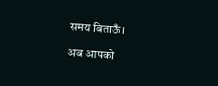समय बिताऊँ।

अब आपको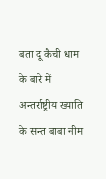बता दू कैची धाम के बारे में अन्तर्राष्ट्रीय ख्याति के सन्त बाबा नीम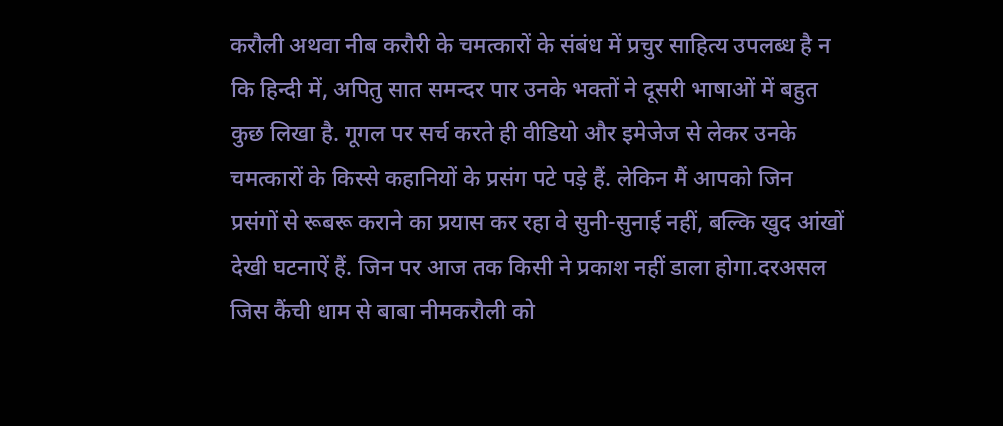करौली अथवा नीब करौरी के चमत्कारों के संबंध में प्रचुर साहित्य उपलब्ध है न कि हिन्दी में, अपितु सात समन्दर पार उनके भक्तों ने दूसरी भाषाओं में बहुत कुछ लिखा है. गूगल पर सर्च करते ही वीडियो और इमेजेज से लेकर उनके चमत्कारों के किस्से कहानियों के प्रसंग पटे पड़े हैं. लेकिन मैं आपको जिन प्रसंगों से रूबरू कराने का प्रयास कर रहा वे सुनी-सुनाई नहीं, बल्कि खुद आंखों देखी घटनाऐं हैं. जिन पर आज तक किसी ने प्रकाश नहीं डाला होगा.दरअसल जिस कैंची धाम से बाबा नीमकरौली को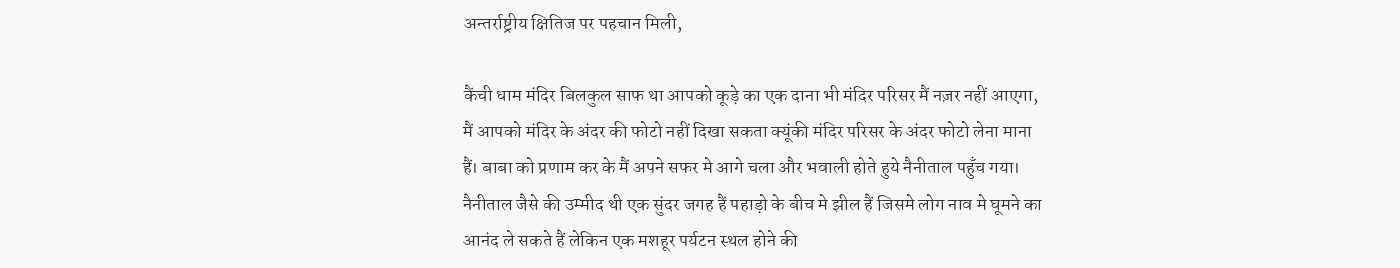अन्तर्राष्ट्रीय क्षितिज पर पहचान मिली,

कैंची धाम मंदिर बिलकुल साफ था आपको कूड़े का एक दाना भी मंदिर परिसर मैं नज़र नहीं आएगा, मैं आपको मंदिर के अंदर की फोटो नहीं दिखा सकता क्यूंकी मंदिर परिसर के अंदर फोटो लेना माना हैं। बाबा को प्रणाम कर के मैं अपने सफर मे आगे चला और भवाली होते हुये नैनीताल पहुँच गया। नैनीताल जैसे की उम्मीद थी एक सुंदर जगह हैं पहाड़ो के बीच मे झील हैं जिसमे लोग नाव मे घूमने का आनंद ले सकते हैं लेकिन एक मशहूर पर्यटन स्थल होने की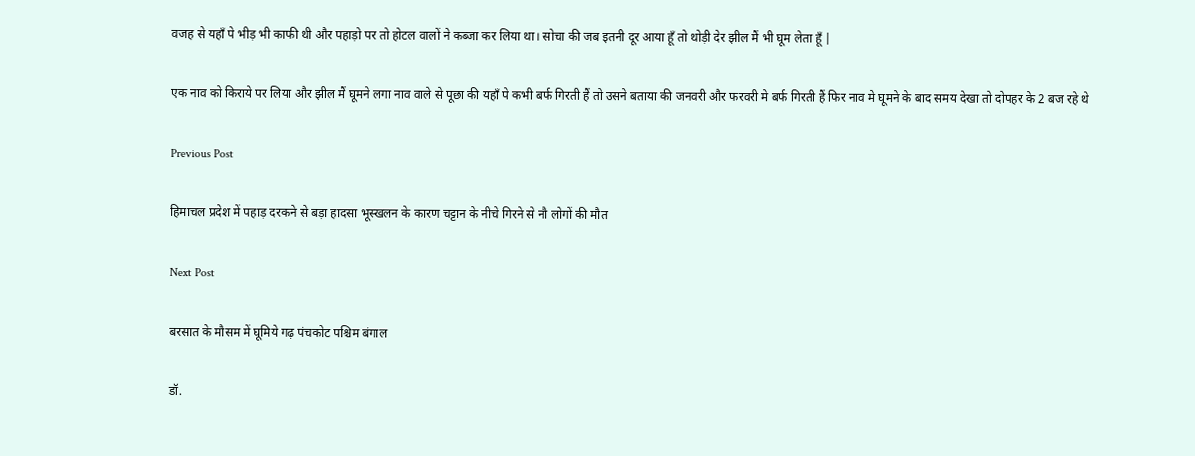वजह से यहाँ पे भीड़ भी काफी थी और पहाड़ो पर तो होटल वालों ने कब्जा कर लिया था। सोचा की जब इतनी दूर आया हूँ तो थोड़ी देर झील मैं भी घूम लेता हूँ |

एक नाव को किराये पर लिया और झील मैं घूमने लगा नाव वाले से पूछा की यहाँ पे कभी बर्फ गिरती हैं तो उसने बताया की जनवरी और फरवरी मे बर्फ गिरती हैं फिर नाव मे घूमने के बाद समय देखा तो दोपहर के 2 बज रहे थे

Previous Post

हिमाचल प्रदेश में पहाड़ दरकने से बड़ा हादसा भूस्खलन के कारण चट्टान के नीचे गिरने से नौ लोगों की मौत

Next Post

बरसात के मौसम में घूमिये गढ़ पंचकोट पश्चिम बंगाल

डॉ.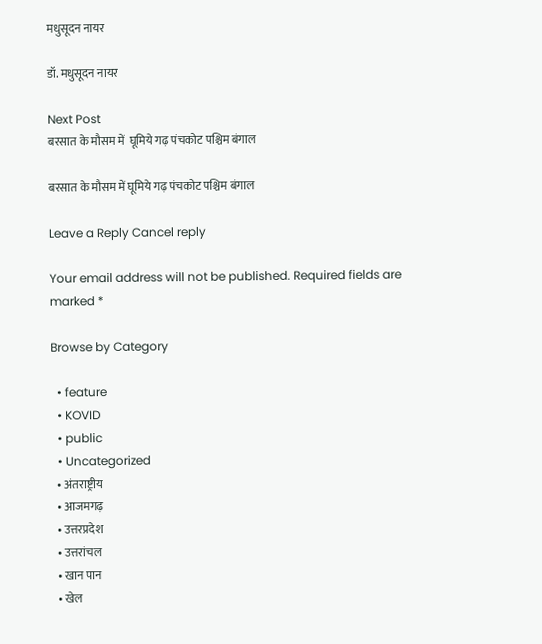मधुसूदन नायर

डॉ. मधुसूदन नायर

Next Post
बरसात के मौसम में  घूमिये गढ़ पंचकोट पश्चिम बंगाल

बरसात के मौसम में घूमिये गढ़ पंचकोट पश्चिम बंगाल

Leave a Reply Cancel reply

Your email address will not be published. Required fields are marked *

Browse by Category

  • feature
  • KOVID
  • public
  • Uncategorized
  • अंतराष्ट्रीय
  • आजमगढ़
  • उत्तरप्रदेश
  • उत्तरांचल
  • खान पान
  • खेल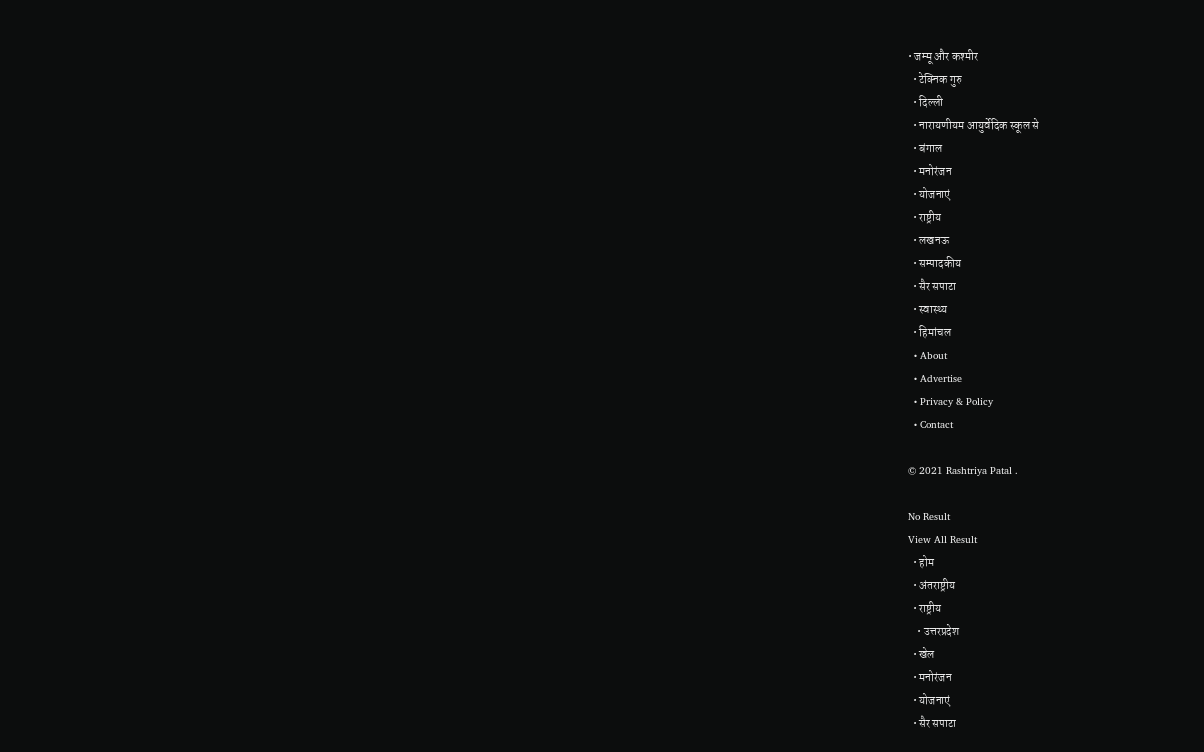• जम्मू और कश्मीर
  • टेक्निक गुरु
  • दिल्ली
  • नारायणीयम आयुर्वेदिक स्कूल से
  • बंगाल
  • मनोरंजन
  • योजनाएं
  • राष्ट्रीय
  • लखनऊ
  • सम्पादकीय
  • सैर सपाटा
  • स्वास्थ्य
  • हिमांचल
  • About
  • Advertise
  • Privacy & Policy
  • Contact

© 2021 Rashtriya Patal .

No Result
View All Result
  • होम
  • अंतराष्ट्रीय
  • राष्ट्रीय
    • उत्तरप्रदेश
  • खेल
  • मनोरंजन
  • योजनाएं
  • सैर सपाटा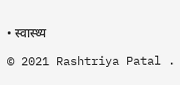• स्वास्थ्य

© 2021 Rashtriya Patal .